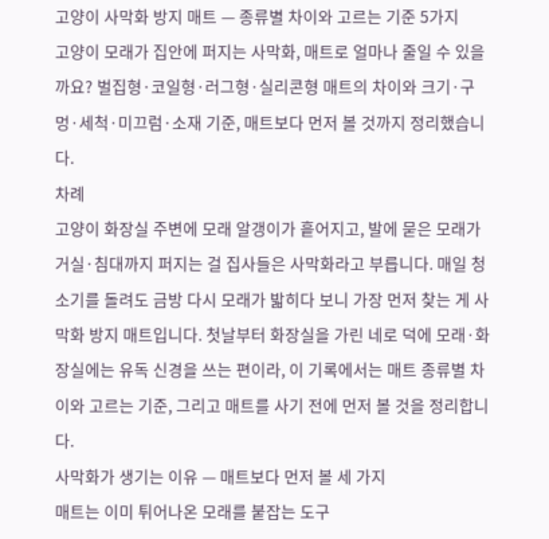고양이 사막화 방지 매트 — 종류별 차이와 고르는 기준 5가지
고양이 모래가 집안에 퍼지는 사막화, 매트로 얼마나 줄일 수 있을까요? 벌집형·코일형·러그형·실리콘형 매트의 차이와 크기·구멍·세척·미끄럼·소재 기준, 매트보다 먼저 볼 것까지 정리했습니다.
차례
고양이 화장실 주변에 모래 알갱이가 흩어지고, 발에 묻은 모래가 거실·침대까지 퍼지는 걸 집사들은 사막화라고 부릅니다. 매일 청소기를 돌려도 금방 다시 모래가 밟히다 보니 가장 먼저 찾는 게 사막화 방지 매트입니다. 첫날부터 화장실을 가린 네로 덕에 모래·화장실에는 유독 신경을 쓰는 편이라, 이 기록에서는 매트 종류별 차이와 고르는 기준, 그리고 매트를 사기 전에 먼저 볼 것을 정리합니다.
사막화가 생기는 이유 — 매트보다 먼저 볼 세 가지
매트는 이미 튀어나온 모래를 붙잡는 도구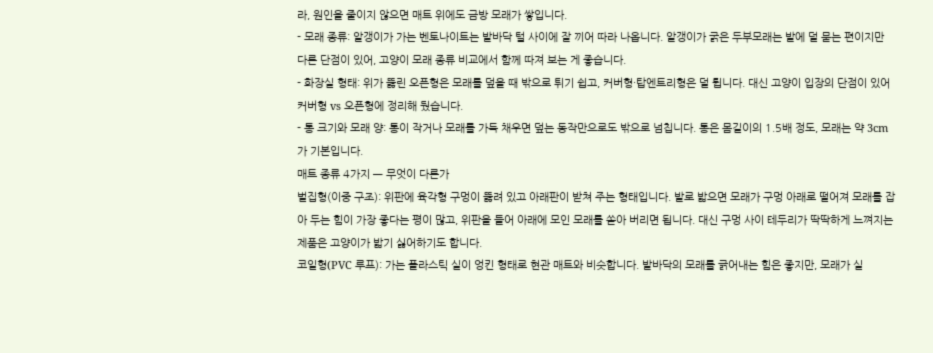라, 원인을 줄이지 않으면 매트 위에도 금방 모래가 쌓입니다.
- 모래 종류: 알갱이가 가는 벤토나이트는 발바닥 털 사이에 잘 끼어 따라 나옵니다. 알갱이가 굵은 두부모래는 발에 덜 묻는 편이지만 다른 단점이 있어, 고양이 모래 종류 비교에서 함께 따져 보는 게 좋습니다.
- 화장실 형태: 위가 뚫린 오픈형은 모래를 덮을 때 밖으로 튀기 쉽고, 커버형·탑엔트리형은 덜 튑니다. 대신 고양이 입장의 단점이 있어 커버형 vs 오픈형에 정리해 뒀습니다.
- 통 크기와 모래 양: 통이 작거나 모래를 가득 채우면 덮는 동작만으로도 밖으로 넘칩니다. 통은 몸길이의 1.5배 정도, 모래는 약 3cm가 기본입니다.
매트 종류 4가지 — 무엇이 다른가
벌집형(이중 구조): 위판에 육각형 구멍이 뚫려 있고 아래판이 받쳐 주는 형태입니다. 발로 밟으면 모래가 구멍 아래로 떨어져 모래를 잡아 두는 힘이 가장 좋다는 평이 많고, 위판을 들어 아래에 모인 모래를 쏟아 버리면 됩니다. 대신 구멍 사이 테두리가 딱딱하게 느껴지는 제품은 고양이가 밟기 싫어하기도 합니다.
코일형(PVC 루프): 가는 플라스틱 실이 엉킨 형태로 현관 매트와 비슷합니다. 발바닥의 모래를 긁어내는 힘은 좋지만, 모래가 실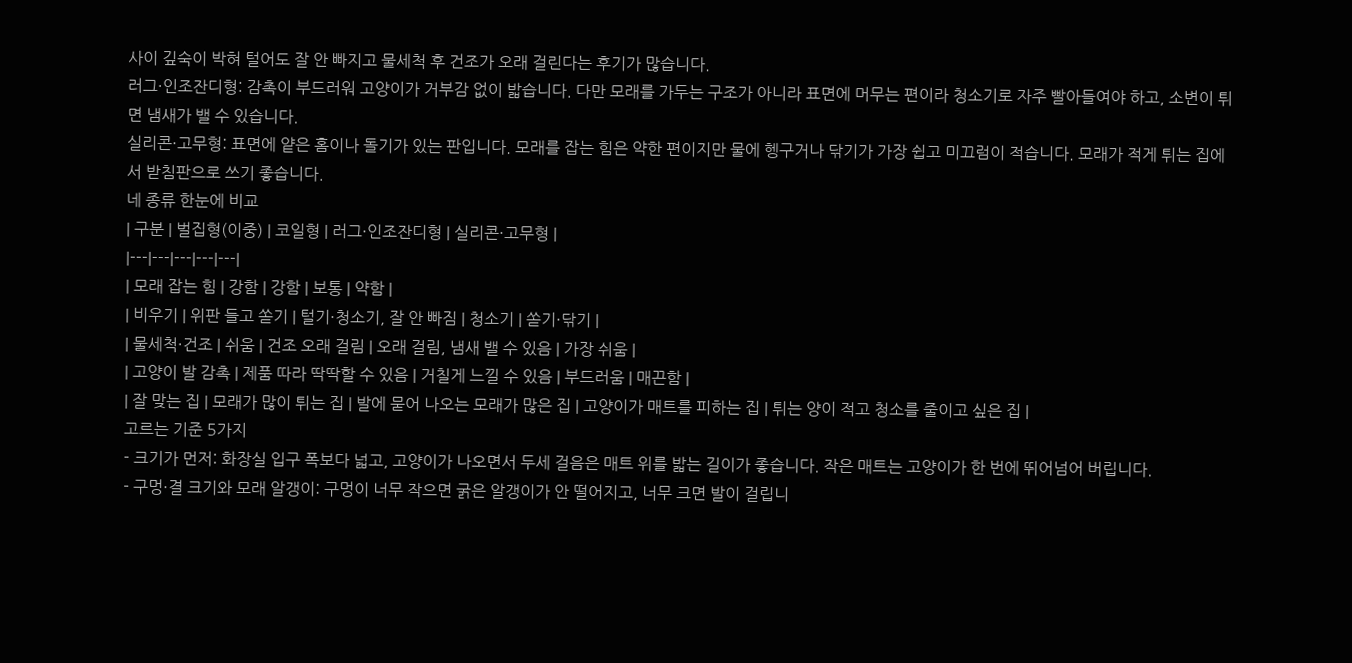사이 깊숙이 박혀 털어도 잘 안 빠지고 물세척 후 건조가 오래 걸린다는 후기가 많습니다.
러그·인조잔디형: 감촉이 부드러워 고양이가 거부감 없이 밟습니다. 다만 모래를 가두는 구조가 아니라 표면에 머무는 편이라 청소기로 자주 빨아들여야 하고, 소변이 튀면 냄새가 밸 수 있습니다.
실리콘·고무형: 표면에 얕은 홈이나 돌기가 있는 판입니다. 모래를 잡는 힘은 약한 편이지만 물에 헹구거나 닦기가 가장 쉽고 미끄럼이 적습니다. 모래가 적게 튀는 집에서 받침판으로 쓰기 좋습니다.
네 종류 한눈에 비교
| 구분 | 벌집형(이중) | 코일형 | 러그·인조잔디형 | 실리콘·고무형 |
|---|---|---|---|---|
| 모래 잡는 힘 | 강함 | 강함 | 보통 | 약함 |
| 비우기 | 위판 들고 쏟기 | 털기·청소기, 잘 안 빠짐 | 청소기 | 쏟기·닦기 |
| 물세척·건조 | 쉬움 | 건조 오래 걸림 | 오래 걸림, 냄새 밸 수 있음 | 가장 쉬움 |
| 고양이 발 감촉 | 제품 따라 딱딱할 수 있음 | 거칠게 느낄 수 있음 | 부드러움 | 매끈함 |
| 잘 맞는 집 | 모래가 많이 튀는 집 | 발에 묻어 나오는 모래가 많은 집 | 고양이가 매트를 피하는 집 | 튀는 양이 적고 청소를 줄이고 싶은 집 |
고르는 기준 5가지
- 크기가 먼저: 화장실 입구 폭보다 넓고, 고양이가 나오면서 두세 걸음은 매트 위를 밟는 길이가 좋습니다. 작은 매트는 고양이가 한 번에 뛰어넘어 버립니다.
- 구멍·결 크기와 모래 알갱이: 구멍이 너무 작으면 굵은 알갱이가 안 떨어지고, 너무 크면 발이 걸립니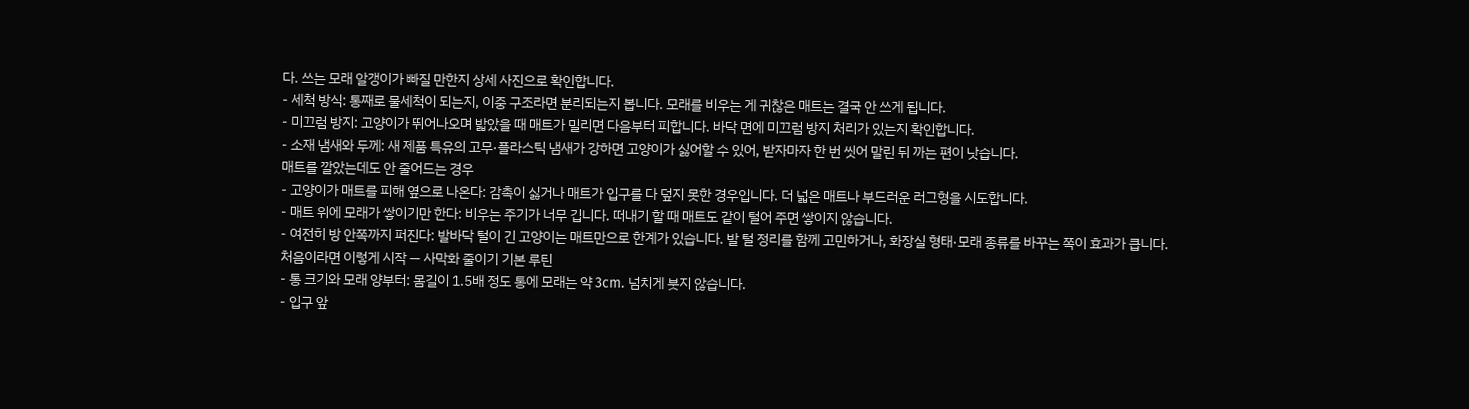다. 쓰는 모래 알갱이가 빠질 만한지 상세 사진으로 확인합니다.
- 세척 방식: 통째로 물세척이 되는지, 이중 구조라면 분리되는지 봅니다. 모래를 비우는 게 귀찮은 매트는 결국 안 쓰게 됩니다.
- 미끄럼 방지: 고양이가 뛰어나오며 밟았을 때 매트가 밀리면 다음부터 피합니다. 바닥 면에 미끄럼 방지 처리가 있는지 확인합니다.
- 소재 냄새와 두께: 새 제품 특유의 고무·플라스틱 냄새가 강하면 고양이가 싫어할 수 있어, 받자마자 한 번 씻어 말린 뒤 까는 편이 낫습니다.
매트를 깔았는데도 안 줄어드는 경우
- 고양이가 매트를 피해 옆으로 나온다: 감촉이 싫거나 매트가 입구를 다 덮지 못한 경우입니다. 더 넓은 매트나 부드러운 러그형을 시도합니다.
- 매트 위에 모래가 쌓이기만 한다: 비우는 주기가 너무 깁니다. 떠내기 할 때 매트도 같이 털어 주면 쌓이지 않습니다.
- 여전히 방 안쪽까지 퍼진다: 발바닥 털이 긴 고양이는 매트만으로 한계가 있습니다. 발 털 정리를 함께 고민하거나, 화장실 형태·모래 종류를 바꾸는 쪽이 효과가 큽니다.
처음이라면 이렇게 시작 — 사막화 줄이기 기본 루틴
- 통 크기와 모래 양부터: 몸길이 1.5배 정도 통에 모래는 약 3cm. 넘치게 붓지 않습니다.
- 입구 앞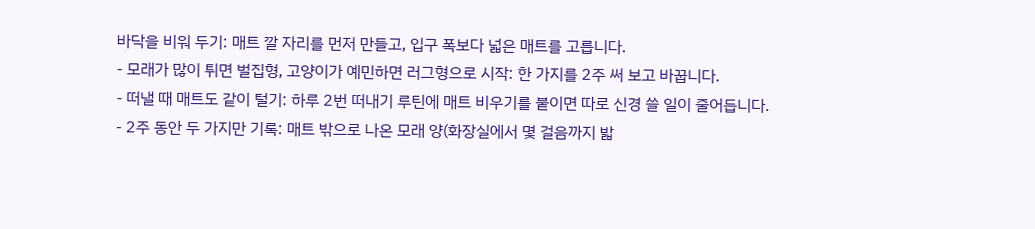바닥을 비워 두기: 매트 깔 자리를 먼저 만들고, 입구 폭보다 넓은 매트를 고릅니다.
- 모래가 많이 튀면 벌집형, 고양이가 예민하면 러그형으로 시작: 한 가지를 2주 써 보고 바꿉니다.
- 떠낼 때 매트도 같이 털기: 하루 2번 떠내기 루틴에 매트 비우기를 붙이면 따로 신경 쓸 일이 줄어듭니다.
- 2주 동안 두 가지만 기록: 매트 밖으로 나온 모래 양(화장실에서 몇 걸음까지 밟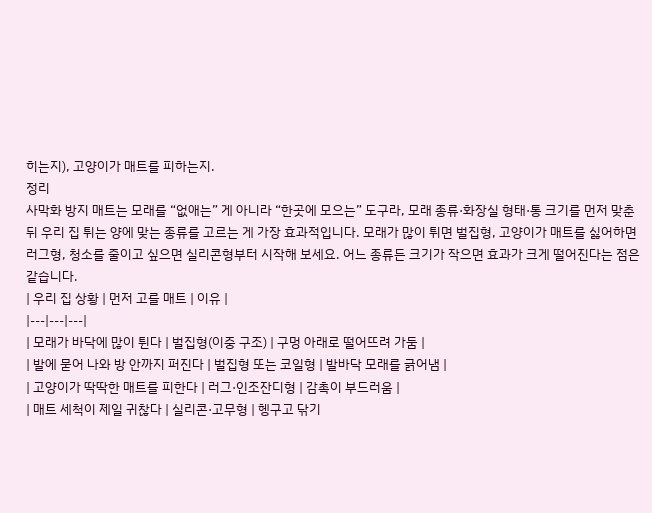히는지), 고양이가 매트를 피하는지.
정리
사막화 방지 매트는 모래를 “없애는” 게 아니라 “한곳에 모으는” 도구라, 모래 종류·화장실 형태·통 크기를 먼저 맞춘 뒤 우리 집 튀는 양에 맞는 종류를 고르는 게 가장 효과적입니다. 모래가 많이 튀면 벌집형, 고양이가 매트를 싫어하면 러그형, 청소를 줄이고 싶으면 실리콘형부터 시작해 보세요. 어느 종류든 크기가 작으면 효과가 크게 떨어진다는 점은 같습니다.
| 우리 집 상황 | 먼저 고를 매트 | 이유 |
|---|---|---|
| 모래가 바닥에 많이 튄다 | 벌집형(이중 구조) | 구멍 아래로 떨어뜨려 가둠 |
| 발에 묻어 나와 방 안까지 퍼진다 | 벌집형 또는 코일형 | 발바닥 모래를 긁어냄 |
| 고양이가 딱딱한 매트를 피한다 | 러그·인조잔디형 | 감촉이 부드러움 |
| 매트 세척이 제일 귀찮다 | 실리콘·고무형 | 헹구고 닦기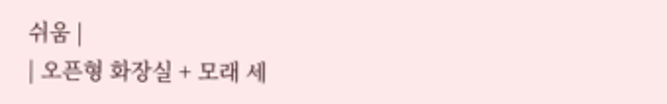쉬움 |
| 오픈형 화장실 + 모래 세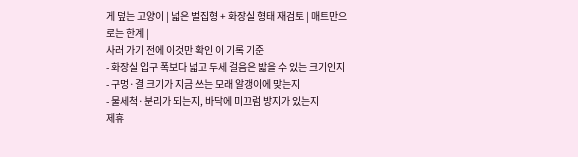게 덮는 고양이 | 넓은 벌집형 + 화장실 형태 재검토 | 매트만으로는 한계 |
사러 가기 전에 이것만 확인 이 기록 기준
- 화장실 입구 폭보다 넓고 두세 걸음은 밟을 수 있는 크기인지
- 구멍·결 크기가 지금 쓰는 모래 알갱이에 맞는지
- 물세척·분리가 되는지, 바닥에 미끄럼 방지가 있는지
제휴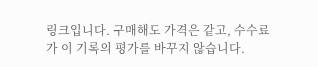링크입니다. 구매해도 가격은 같고, 수수료가 이 기록의 평가를 바꾸지 않습니다.